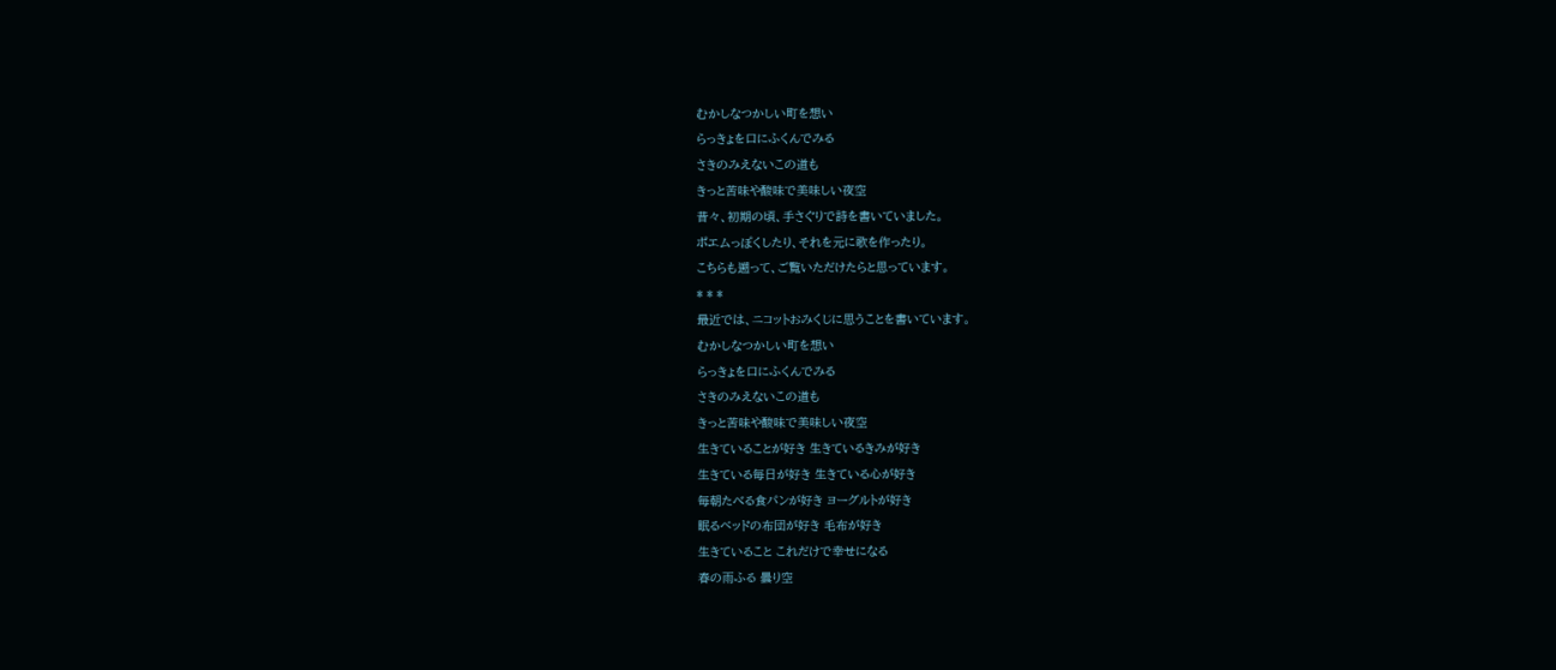むかしなつかしい町を想い
らっきょを口にふくんでみる
さきのみえないこの道も
きっと苦味や酸味で美味しい夜空
昔々、初期の頃、手さぐりで詩を書いていました。
ポエムっぽくしたり、それを元に歌を作ったり。
こちらも遡って、ご覧いただけたらと思っています。
* * *
最近では、ニコットおみくじに思うことを書いています。
むかしなつかしい町を想い
らっきょを口にふくんでみる
さきのみえないこの道も
きっと苦味や酸味で美味しい夜空
生きていることが好き 生きているきみが好き
生きている毎日が好き 生きている心が好き
毎朝たべる食パンが好き ヨーグルトが好き
眠るベッドの布団が好き 毛布が好き
生きていること これだけで幸せになる
春の雨ふる 曇り空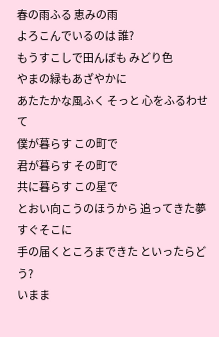春の雨ふる 恵みの雨
よろこんでいるのは 誰?
もうすこしで田んぼも みどり色
やまの緑もあざやかに
あたたかな風ふく そっと 心をふるわせて
僕が暮らす この町で
君が暮らす その町で
共に暮らす この星で
とおい向こうのほうから 追ってきた夢すぐそこに
手の届くところまできた といったらどう?
いまま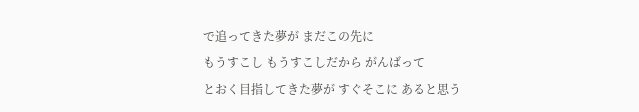で追ってきた夢が まだこの先に
もうすこし もうすこしだから がんばって
とおく目指してきた夢が すぐそこに あると思う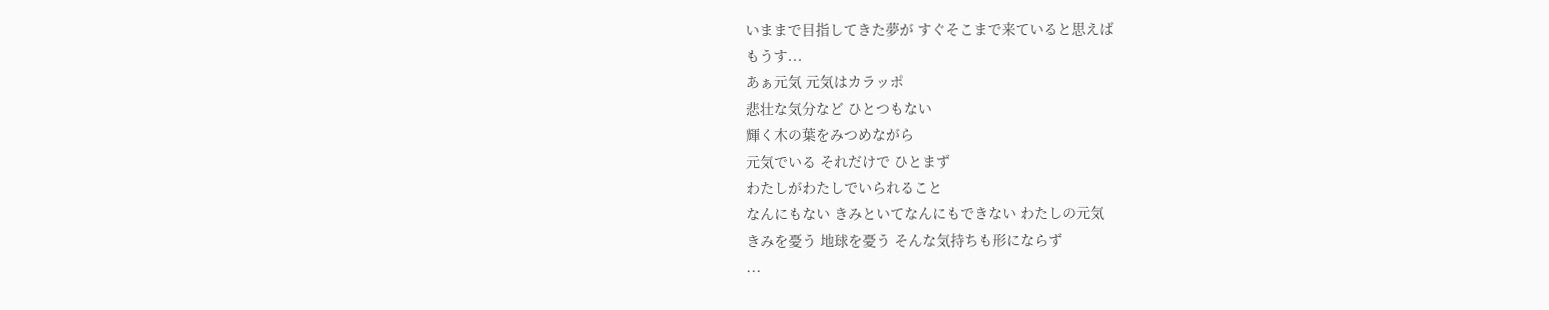いままで目指してきた夢が すぐそこまで来ていると思えば
もうす...
あぁ元気 元気はカラッポ
悲壮な気分など ひとつもない
輝く木の葉をみつめながら
元気でいる それだけで ひとまず
わたしがわたしでいられること
なんにもない きみといてなんにもできない わたしの元気
きみを憂う 地球を憂う そんな気持ちも形にならず
...